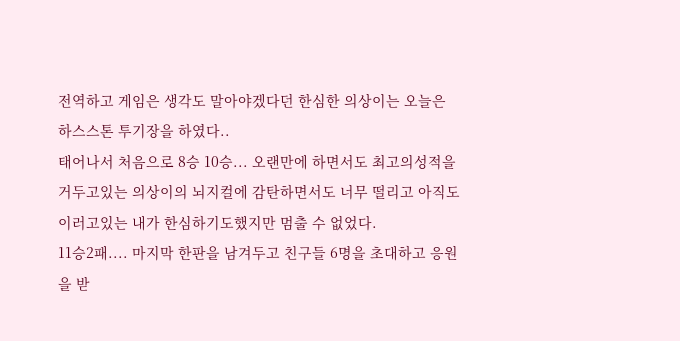전역하고 게임은 생각도 말아야겠다던 한심한 의상이는 오늘은 하스스톤 투기장을 하였다..
태어나서 처음으로 8승 10승... 오랜만에 하면서도 최고의성적을 거두고있는 의상이의 뇌지컬에 감탄하면서도 너무 떨리고 아직도 이러고있는 내가 한심하기도했지만 멈출 수 없었다.
11승2패.... 마지막 한판을 남겨두고 친구들 6명을 초대하고 응원을 받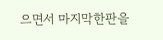으면서 마지막한판을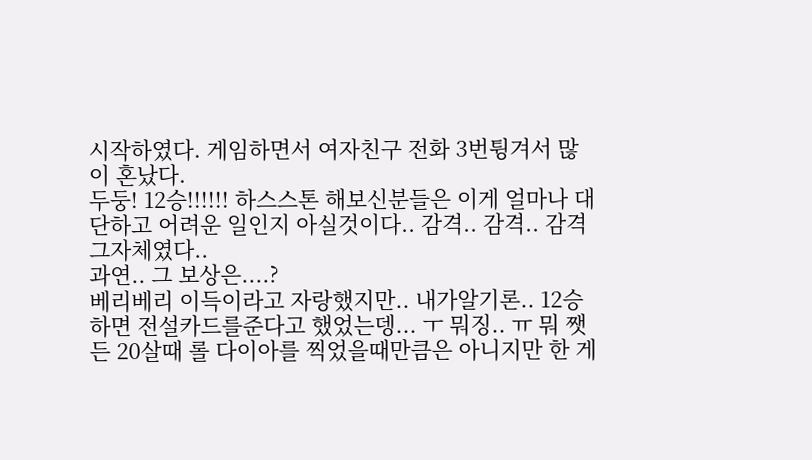시작하였다. 게임하면서 여자친구 전화 3번튕겨서 많이 혼났다.
두둥! 12승!!!!!! 하스스톤 해보신분들은 이게 얼마나 대단하고 어려운 일인지 아실것이다.. 감격.. 감격.. 감격 그자체였다..
과연.. 그 보상은....?
베리베리 이득이라고 자랑했지만.. 내가알기론.. 12승하면 전설카드를준다고 했었는뎅... ㅜ 뭐징.. ㅠ 뭐 쨋든 20살때 롤 다이아를 찍었을때만큼은 아니지만 한 게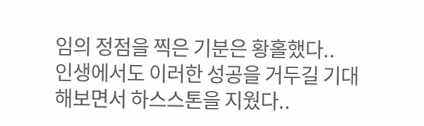임의 정점을 찍은 기분은 황홀했다..
인생에서도 이러한 성공을 거두길 기대해보면서 하스스톤을 지웠다..